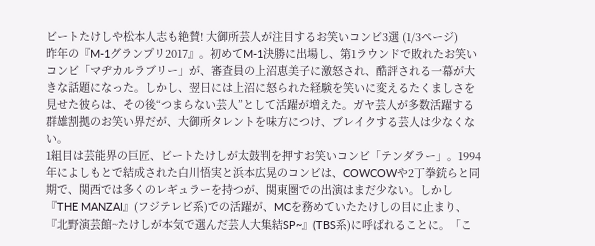ビートたけしや松本人志も絶賛! 大御所芸人が注目するお笑いコンビ3選 (1/3ページ)
昨年の『M-1グランプリ2017』。初めてM-1決勝に出場し、第1ラウンドで敗れたお笑いコンビ「マヂカルラブリー」が、審査員の上沼恵美子に激怒され、酷評される一幕が大きな話題になった。しかし、翌日には上沼に怒られた経験を笑いに変えるたくましさを見せた彼らは、その後“つまらない芸人”として活躍が増えた。ガヤ芸人が多数活躍する群雄割拠のお笑い界だが、大御所タレントを味方につけ、ブレイクする芸人は少なくない。
1組目は芸能界の巨匠、ビートたけしが太鼓判を押すお笑いコンビ「テンダラー」。1994年によしもとで結成された白川悟実と浜本広晃のコンビは、COWCOWや2丁拳銃らと同期で、関西では多くのレギュラーを持つが、関東圏での出演はまだ少ない。しかし『THE MANZAI』(フジテレビ系)での活躍が、MCを務めていたたけしの目に止まり、『北野演芸館~たけしが本気で選んだ芸人大集結SP~』(TBS系)に呼ばれることに。「こ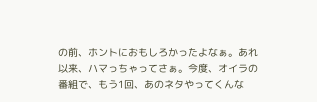の前、ホントにおもしろかったよなぁ。あれ以来、ハマっちゃってさぁ。今度、オイラの番組で、もう1回、あのネタやってくんな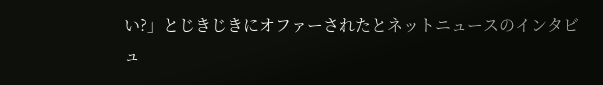い?」とじきじきにオファーされたとネットニュースのインタビュ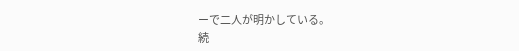ーで二人が明かしている。
続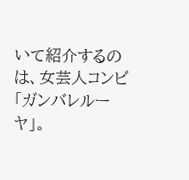いて紹介するのは、女芸人コンビ「ガンバレルーヤ」。